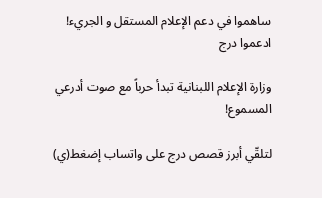ساهموا في دعم الإعلام المستقل و الجريء!
ادعموا درج

وزارة الإعلام اللبنانية تبدأ حرباً مع صوت أدرعي المسموع!

لتلقّي أبرز قصص درج على واتساب إضغط(ي)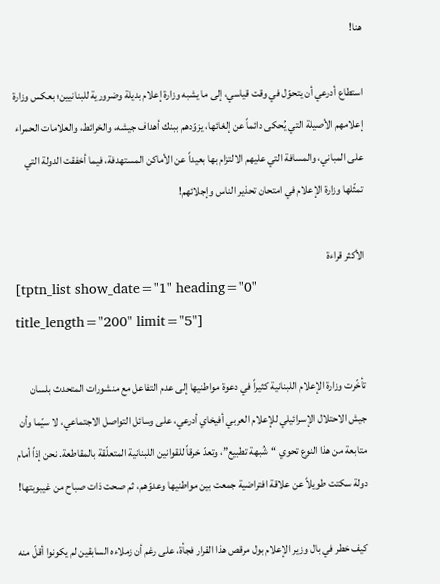هنا!

استطاع أدرعي أن يتحوّل في وقت قياسي، إلى ما يشبه وزارة إعلام بديلة وضرورية للبنانيين؛ بعكس وزارة إعلامهم الأصيلة التي يُحكى دائماً عن إلغائها، يزوّدهم ببنك أهداف جيشه، والخرائط، والعلامات الحمراء على المباني، والمسافة التي عليهم الالتزام بها بعيداً عن الأماكن المستهدفة، فيما أخفقت الدولة التي تمثّلها وزارة الإعلام في امتحان تحذير الناس وإجلائهم!

الأكثر قراءة
[tptn_list show_date="1" heading="0" title_length="200" limit="5"]

تأخّرت وزارة الإعلام اللبنانية كثيراً في دعوة مواطنيها إلى عدم التفاعل مع منشورات المتحدث بلسان جيش الاحتلال الإسرائيلي للإعلام العربي أفيخاي أدرعي، على وسائل التواصل الاجتماعي، لا سيّما وأن متابعة من هذا النوع تحوي “شُبهة تطبيع”، وتعدّ خرقاً للقوانين اللبنانية المتعلّقة بالمقاطعة. نحن إذاً أمام دولة سكتت طويلاً عن علاقة افتراضية جمعت بين مواطنيها وعدوّهم، ثم صحت ذات صباح من غيبوبتها!

كيف خطر في بال وزير الإعلام بول مرقص هذا القرار فجأة، على رغم أن زملاءه السابقين لم يكونوا أقلّ منه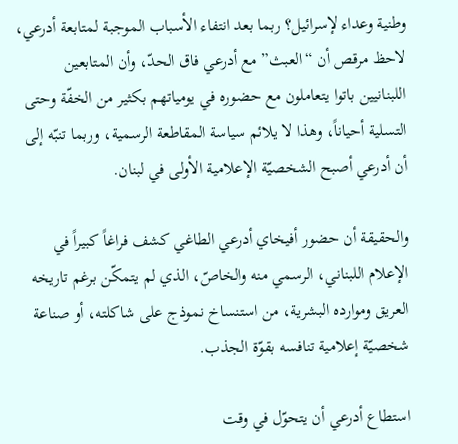وطنية وعداء لإسرائيل؟ ربما بعد انتفاء الأسباب الموجبة لمتابعة أدرعي، لاحظ مرقص أن “العبث” مع أدرعي فاق الحدّ، وأن المتابعين اللبنانيين باتوا يتعاملون مع حضوره في يومياتهم بكثير من الخفّة وحتى التسلية أحياناً، وهذا لا يلائم سياسة المقاطعة الرسمية، وربما تنبّه إلى أن أدرعي أصبح الشخصيّة الإعلامية الأولى في لبنان.

والحقيقة أن حضور أفيخاي أدرعي الطاغي كشف فراغاً كبيراً في الإعلام اللبناني، الرسمي منه والخاصّ، الذي لم يتمكّن برغم تاريخه العريق وموارده البشرية، من استنساخ نموذج على شاكلته، أو صناعة شخصيّة إعلامية تنافسه بقوّة الجذب.

استطاع أدرعي أن يتحوّل في وقت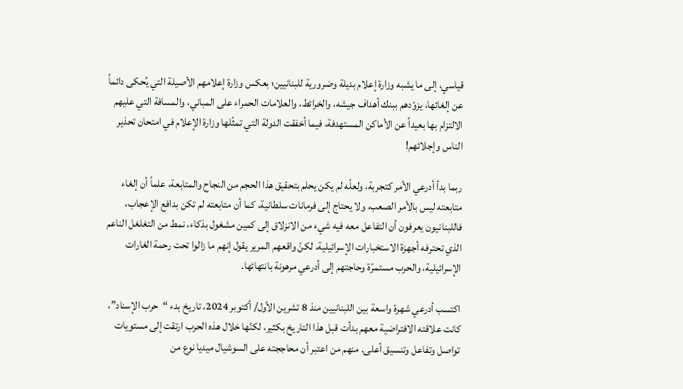قياسي، إلى ما يشبه وزارة إعلام بديلة وضرورية للبنانيين؛ بعكس وزارة إعلامهم الأصيلة التي يُحكى دائماً عن إلغائها، يزوّدهم ببنك أهداف جيشه، والخرائط، والعلامات الحمراء على المباني، والمسافة التي عليهم الالتزام بها بعيداً عن الأماكن المستهدفة، فيما أخفقت الدولة التي تمثّلها وزارة الإعلام في امتحان تحذير الناس وإجلائهم!

ربما بدأ أدرعي الأمر كتجربة، ولعلّه لم يكن يحلم بتحقيق هذا الحجم من النجاح والمتابعة، علماً أن إلغاء متابعته ليس بالأمر الصعب، ولا يحتاج إلى فرمانات سلطانية، كما أن متابعته لم تكن بدافع الإعجاب، فاللبنانيون يعرفون أن التفاعل معه فيه شيء من الانزلاق إلى كمين مشغول بذكاء، نمط من التغلغل الناعم الذي تحترفه أجهزة الاستخبارات الإسرائيلية، لكنّ واقعهم المرير يقول إنهم ما زالوا تحت رحمة الغارات الإسرائيلية، والحرب مستمرّة وحاجتهم إلى أدرعي مرهونة بانتهائها.

اكتسب أدرعي شهرة واسعة بين اللبنانيين منذ 8 تشرين الأول/ أكتوبر 2024، تاريخ بدء “حرب الإسناد”، كانت علاقته الافتراضية معهم بدأت قبل هذا التاريخ بكثير، لكنّها خلال هذه الحرب ارتقت إلى مستويات تواصل وتفاعل وتنسيق أعلى. منهم من اعتبر أن محاججته على السوشيال ميديا نوع من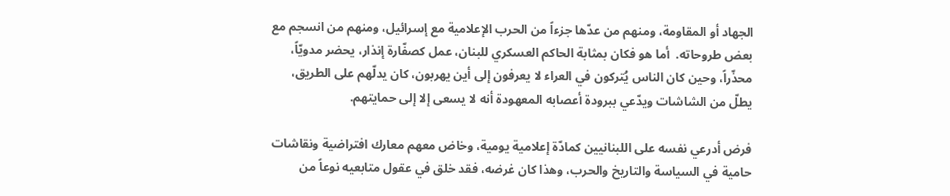الجهاد أو المقاومة، ومنهم من عدّها جزءاً من الحرب الإعلامية مع إسرائيل، ومنهم من انسجم مع بعض طروحاته.  أما هو فكان بمثابة الحاكم العسكري للبنان، عمل كصفّارة إنذار، يحضر مدويّاً، محذّراً، وحين كان الناس يُتركون في العراء لا يعرفون إلى أين يهربون، كان يدلّهم على الطريق، يطلّ من الشاشات ويدّعي ببرودة أعصابه المعهودة أنه لا يسعى إلا إلى حمايتهم.

فرض أدرعي نفسه على اللبنانيين كمادّة إعلامية يومية، وخاض معهم معارك افتراضية ونقاشات حامية في السياسة والتاريخ والحرب، وهذا كان غرضه، فقد خلق في عقول متابعيه نوعاً من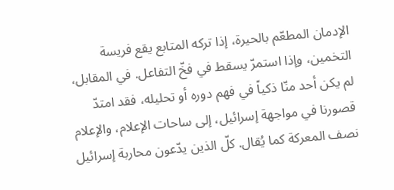الإدمان المطعّم بالحيرة، إذا تركه المتابع يقع فريسة التخمين، وإذا استمرّ يسقط في فخّ التفاعل. في المقابل، لم يكن أحد منّا ذكياً في فهم دوره أو تحليله، فقد امتدّ قصورنا في مواجهة إسرائيل، إلى ساحات الإعلام، والإعلام نصف المعركة كما يُقال. كلّ الذين يدّعون محاربة إسرائيل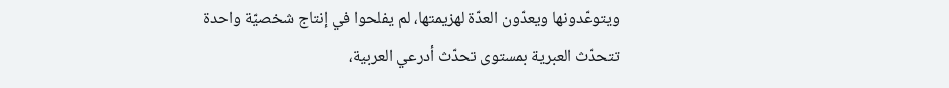ويتوعّدونها ويعدّون العدّة لهزيمتها، لم يفلحوا في إنتاج شخصيّة واحدة تتحدّث العبرية بمستوى تحدّث أدرعي العربية،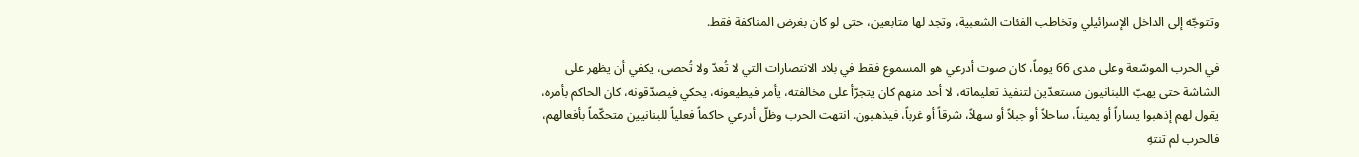وتتوجّه إلى الداخل الإسرائيلي وتخاطب الفئات الشعبية، وتجد لها متابعين، حتى لو كان بغرض المناكفة فقط.

في الحرب الموسّعة وعلى مدى 66 يوماً، كان صوت أدرعي هو المسموع فقط في بلاد الانتصارات التي لا تُعدّ ولا تُحصى، يكفي أن يظهر على الشاشة حتى يهبّ اللبنانيون مستعدّين لتنفيذ تعليماته، لا أحد منهم كان يتجرّأ على مخالفته، يأمر فيطيعونه، يحكي فيصدّقونه، كان الحاكم بأمره، يقول لهم إذهبوا يساراً أو يميناً، ساحلاً أو جبلاً أو سهلاً، شرقاً أو غرباً، فيذهبون. انتهت الحرب وظلّ أدرعي حاكماً فعلياً للبنانيين متحكّماً بأفعالهم، فالحرب لم تنتهِ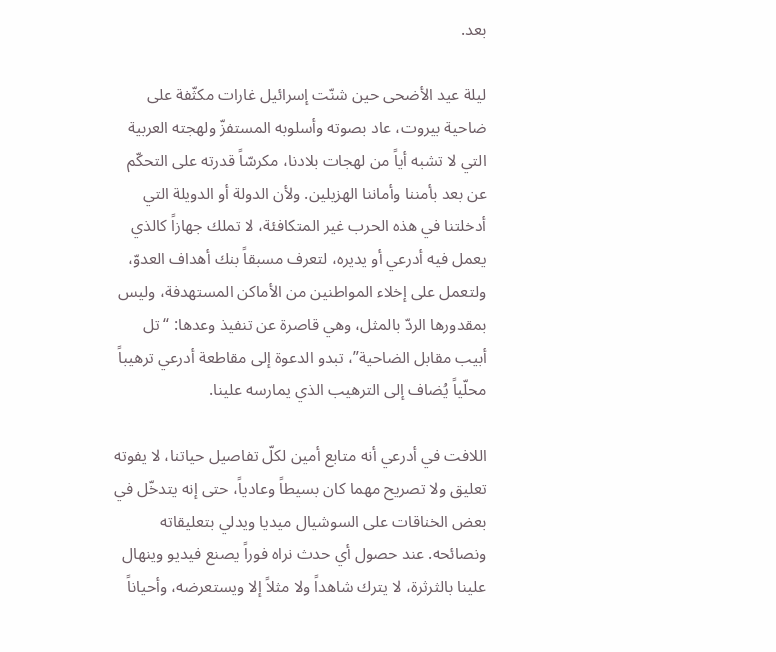بعد.

ليلة عيد الأضحى حين شنّت إسرائيل غارات مكثّفة على ضاحية بيروت، عاد بصوته وأسلوبه المستفزّ ولهجته العربية التي لا تشبه أياً من لهجات بلادنا، مكرسّاً قدرته على التحكّم عن بعد بأمننا وأماننا الهزيلين. ولأن الدولة أو الدويلة التي أدخلتنا في هذه الحرب غير المتكافئة، لا تملك جهازاً كالذي يعمل فيه أدرعي أو يديره، لتعرف مسبقاً بنك أهداف العدوّ، ولتعمل على إخلاء المواطنين من الأماكن المستهدفة، وليس بمقدورها الردّ بالمثل، وهي قاصرة عن تنفيذ وعدها: “تل أبيب مقابل الضاحية”، تبدو الدعوة إلى مقاطعة أدرعي ترهيباً محلّياً يُضاف إلى الترهيب الذي يمارسه علينا.

اللافت في أدرعي أنه متابع أمين لكلّ تفاصيل حياتنا، لا يفوته تعليق ولا تصريح مهما كان بسيطاً وعادياً، حتى إنه يتدخّل في بعض الخناقات على السوشيال ميديا ويدلي بتعليقاته ونصائحه. عند حصول أي حدث نراه فوراً يصنع فيديو وينهال علينا بالثرثرة، لا يترك شاهداً ولا مثلاً إلا ويستعرضه، وأحياناً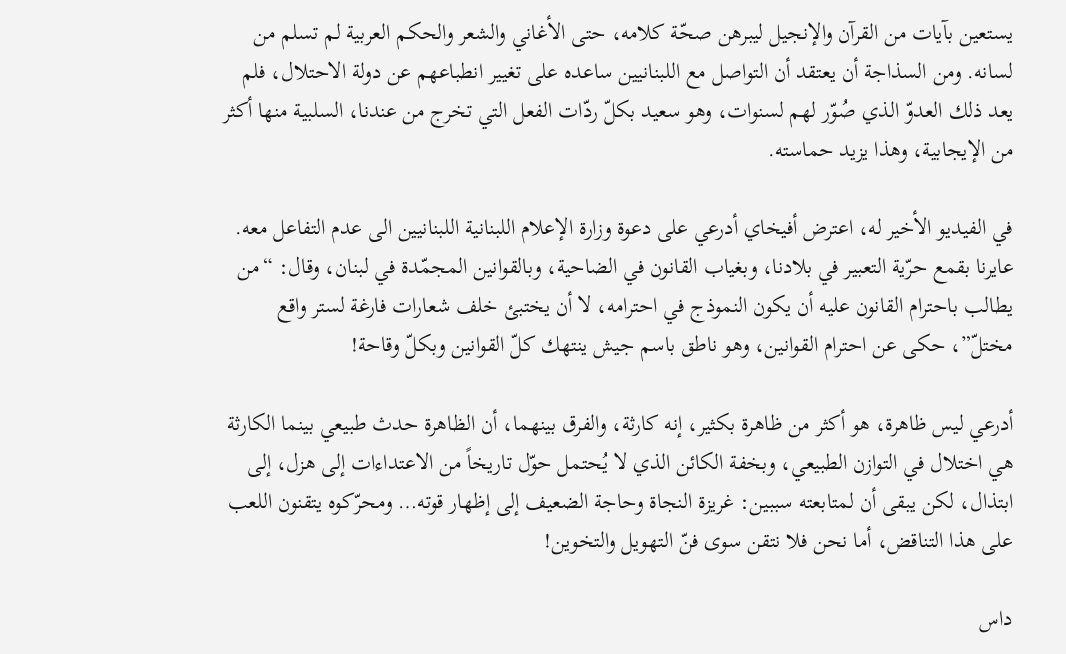يستعين بآيات من القرآن والإنجيل ليبرهن صحّة كلامه، حتى الأغاني والشعر والحكم العربية لم تسلم من لسانه. ومن السذاجة أن يعتقد أن التواصل مع اللبنانيين ساعده على تغيير انطباعهم عن دولة الاحتلال، فلم يعد ذلك العدوّ الذي صُوّر لهم لسنوات، وهو سعيد بكلّ ردّات الفعل التي تخرج من عندنا، السلبية منها أكثر من الإيجابية، وهذا يزيد حماسته.

في الفيديو الأخير له، اعترض أفيخاي أدرعي على دعوة وزارة الإعلام اللبنانية اللبنانيين الى عدم التفاعل معه. عايرنا بقمع حرّية التعبير في بلادنا، وبغياب القانون في الضاحية، وبالقوانين المجمّدة في لبنان، وقال: “من يطالب باحترام القانون عليه أن يكون النموذج في احترامه، لا أن يختبئ خلف شعارات فارغة لستر واقع مختلّ”، حكى عن احترام القوانين، وهو ناطق باسم جيش ينتهك كلّ القوانين وبكلّ وقاحة!

أدرعي ليس ظاهرة، هو أكثر من ظاهرة بكثير، إنه كارثة، والفرق بينهما، أن الظاهرة حدث طبيعي بينما الكارثة هي اختلال في التوازن الطبيعي، وبخفة الكائن الذي لا يُحتمل حوّل تاريخاً من الاعتداءات إلى هزل، إلى ابتذال، لكن يبقى أن لمتابعته سببين: غريزة النجاة وحاجة الضعيف إلى إظهار قوته… ومحرّكوه يتقنون اللعب على هذا التناقض، أما نحن فلا نتقن سوى فنّ التهويل والتخوين!

داس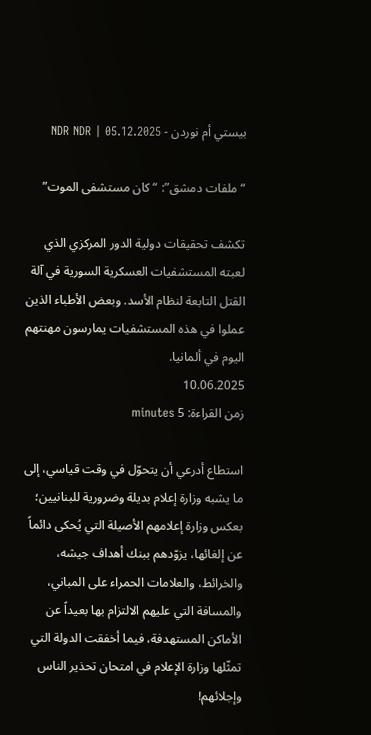بيستي أم نوردن - NDR NDR | 05.12.2025

“ملفات دمشق”: “كان مستشفى الموت”

تكشف تحقيقات دولية الدور المركزي الذي لعبته المستشفيات العسكرية السورية في آلة القتل التابعة لنظام الأسد. وبعض الأطباء الذين عملوا في هذه المستشفيات يمارسون مهنتهم اليوم في ألمانيا.
10.06.2025
زمن القراءة: 5 minutes

استطاع أدرعي أن يتحوّل في وقت قياسي، إلى ما يشبه وزارة إعلام بديلة وضرورية للبنانيين؛ بعكس وزارة إعلامهم الأصيلة التي يُحكى دائماً عن إلغائها، يزوّدهم ببنك أهداف جيشه، والخرائط، والعلامات الحمراء على المباني، والمسافة التي عليهم الالتزام بها بعيداً عن الأماكن المستهدفة، فيما أخفقت الدولة التي تمثّلها وزارة الإعلام في امتحان تحذير الناس وإجلائهم!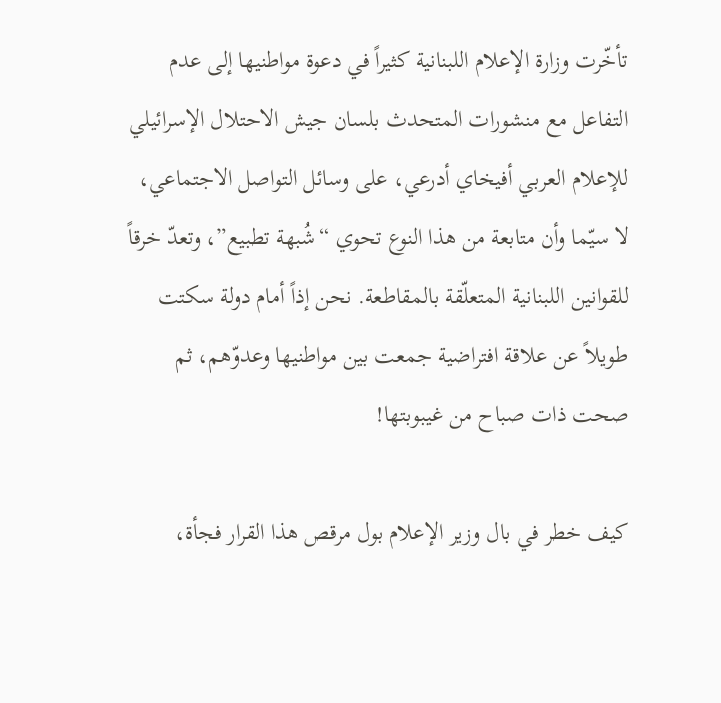تأخّرت وزارة الإعلام اللبنانية كثيراً في دعوة مواطنيها إلى عدم التفاعل مع منشورات المتحدث بلسان جيش الاحتلال الإسرائيلي للإعلام العربي أفيخاي أدرعي، على وسائل التواصل الاجتماعي، لا سيّما وأن متابعة من هذا النوع تحوي “شُبهة تطبيع”، وتعدّ خرقاً للقوانين اللبنانية المتعلّقة بالمقاطعة. نحن إذاً أمام دولة سكتت طويلاً عن علاقة افتراضية جمعت بين مواطنيها وعدوّهم، ثم صحت ذات صباح من غيبوبتها!

كيف خطر في بال وزير الإعلام بول مرقص هذا القرار فجأة،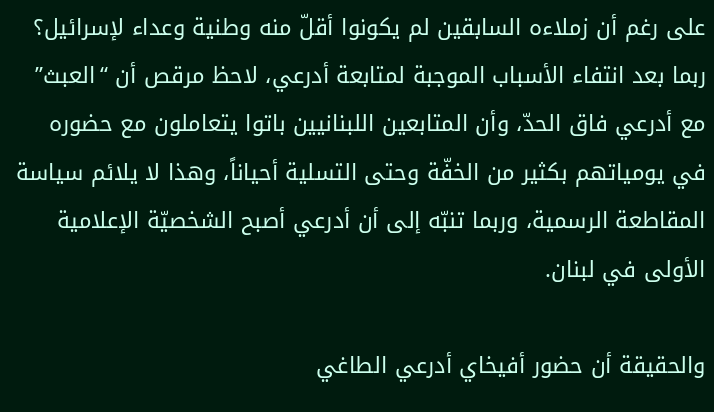على رغم أن زملاءه السابقين لم يكونوا أقلّ منه وطنية وعداء لإسرائيل؟ ربما بعد انتفاء الأسباب الموجبة لمتابعة أدرعي، لاحظ مرقص أن “العبث” مع أدرعي فاق الحدّ، وأن المتابعين اللبنانيين باتوا يتعاملون مع حضوره في يومياتهم بكثير من الخفّة وحتى التسلية أحياناً، وهذا لا يلائم سياسة المقاطعة الرسمية، وربما تنبّه إلى أن أدرعي أصبح الشخصيّة الإعلامية الأولى في لبنان.

والحقيقة أن حضور أفيخاي أدرعي الطاغي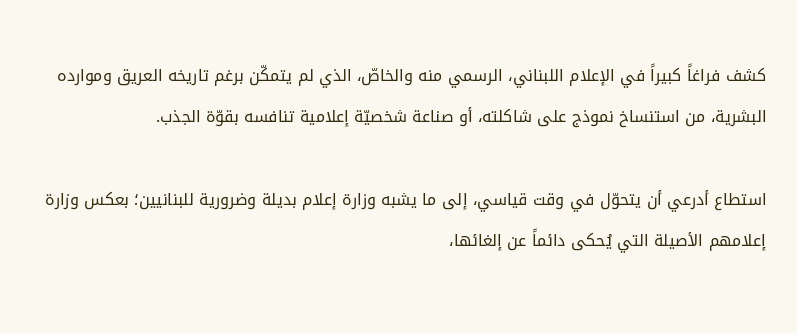كشف فراغاً كبيراً في الإعلام اللبناني، الرسمي منه والخاصّ، الذي لم يتمكّن برغم تاريخه العريق وموارده البشرية، من استنساخ نموذج على شاكلته، أو صناعة شخصيّة إعلامية تنافسه بقوّة الجذب.

استطاع أدرعي أن يتحوّل في وقت قياسي، إلى ما يشبه وزارة إعلام بديلة وضرورية للبنانيين؛ بعكس وزارة إعلامهم الأصيلة التي يُحكى دائماً عن إلغائها،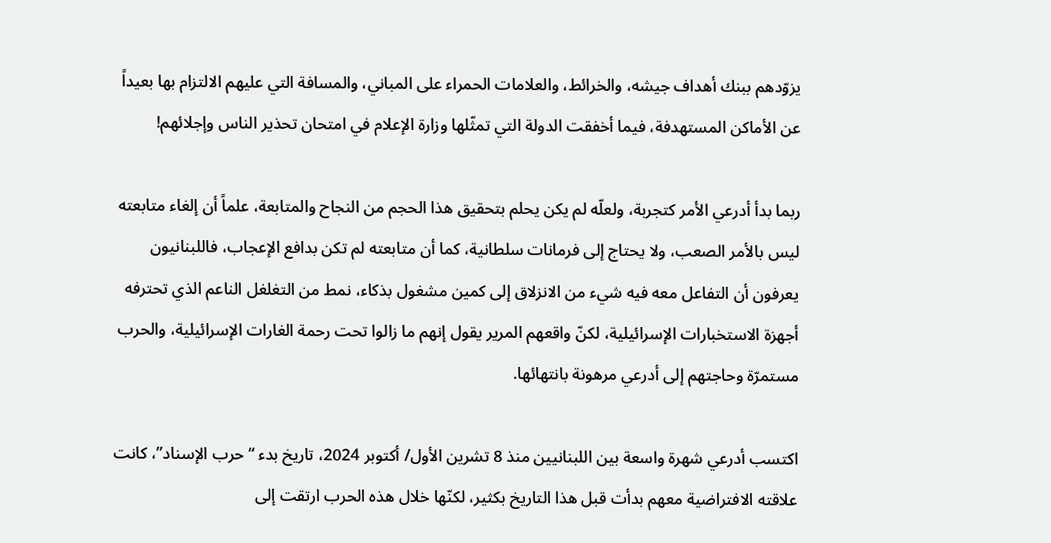يزوّدهم ببنك أهداف جيشه، والخرائط، والعلامات الحمراء على المباني، والمسافة التي عليهم الالتزام بها بعيداً عن الأماكن المستهدفة، فيما أخفقت الدولة التي تمثّلها وزارة الإعلام في امتحان تحذير الناس وإجلائهم!

ربما بدأ أدرعي الأمر كتجربة، ولعلّه لم يكن يحلم بتحقيق هذا الحجم من النجاح والمتابعة، علماً أن إلغاء متابعته ليس بالأمر الصعب، ولا يحتاج إلى فرمانات سلطانية، كما أن متابعته لم تكن بدافع الإعجاب، فاللبنانيون يعرفون أن التفاعل معه فيه شيء من الانزلاق إلى كمين مشغول بذكاء، نمط من التغلغل الناعم الذي تحترفه أجهزة الاستخبارات الإسرائيلية، لكنّ واقعهم المرير يقول إنهم ما زالوا تحت رحمة الغارات الإسرائيلية، والحرب مستمرّة وحاجتهم إلى أدرعي مرهونة بانتهائها.

اكتسب أدرعي شهرة واسعة بين اللبنانيين منذ 8 تشرين الأول/ أكتوبر 2024، تاريخ بدء “حرب الإسناد”، كانت علاقته الافتراضية معهم بدأت قبل هذا التاريخ بكثير، لكنّها خلال هذه الحرب ارتقت إلى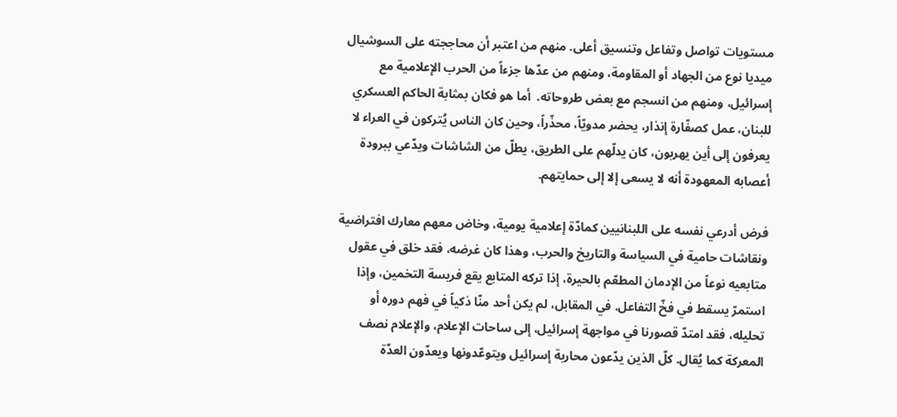مستويات تواصل وتفاعل وتنسيق أعلى. منهم من اعتبر أن محاججته على السوشيال ميديا نوع من الجهاد أو المقاومة، ومنهم من عدّها جزءاً من الحرب الإعلامية مع إسرائيل، ومنهم من انسجم مع بعض طروحاته.  أما هو فكان بمثابة الحاكم العسكري للبنان، عمل كصفّارة إنذار، يحضر مدويّاً، محذّراً، وحين كان الناس يُتركون في العراء لا يعرفون إلى أين يهربون، كان يدلّهم على الطريق، يطلّ من الشاشات ويدّعي ببرودة أعصابه المعهودة أنه لا يسعى إلا إلى حمايتهم.

فرض أدرعي نفسه على اللبنانيين كمادّة إعلامية يومية، وخاض معهم معارك افتراضية ونقاشات حامية في السياسة والتاريخ والحرب، وهذا كان غرضه، فقد خلق في عقول متابعيه نوعاً من الإدمان المطعّم بالحيرة، إذا تركه المتابع يقع فريسة التخمين، وإذا استمرّ يسقط في فخّ التفاعل. في المقابل، لم يكن أحد منّا ذكياً في فهم دوره أو تحليله، فقد امتدّ قصورنا في مواجهة إسرائيل، إلى ساحات الإعلام، والإعلام نصف المعركة كما يُقال. كلّ الذين يدّعون محاربة إسرائيل ويتوعّدونها ويعدّون العدّة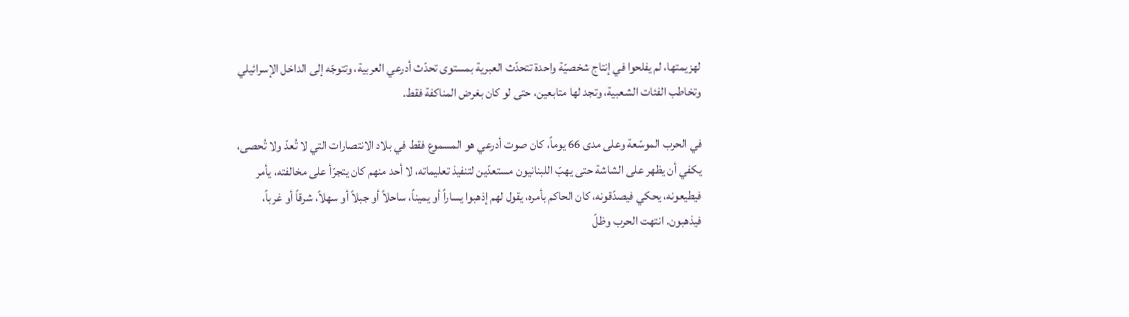لهزيمتها، لم يفلحوا في إنتاج شخصيّة واحدة تتحدّث العبرية بمستوى تحدّث أدرعي العربية، وتتوجّه إلى الداخل الإسرائيلي وتخاطب الفئات الشعبية، وتجد لها متابعين، حتى لو كان بغرض المناكفة فقط.

في الحرب الموسّعة وعلى مدى 66 يوماً، كان صوت أدرعي هو المسموع فقط في بلاد الانتصارات التي لا تُعدّ ولا تُحصى، يكفي أن يظهر على الشاشة حتى يهبّ اللبنانيون مستعدّين لتنفيذ تعليماته، لا أحد منهم كان يتجرّأ على مخالفته، يأمر فيطيعونه، يحكي فيصدّقونه، كان الحاكم بأمره، يقول لهم إذهبوا يساراً أو يميناً، ساحلاً أو جبلاً أو سهلاً، شرقاً أو غرباً، فيذهبون. انتهت الحرب وظلّ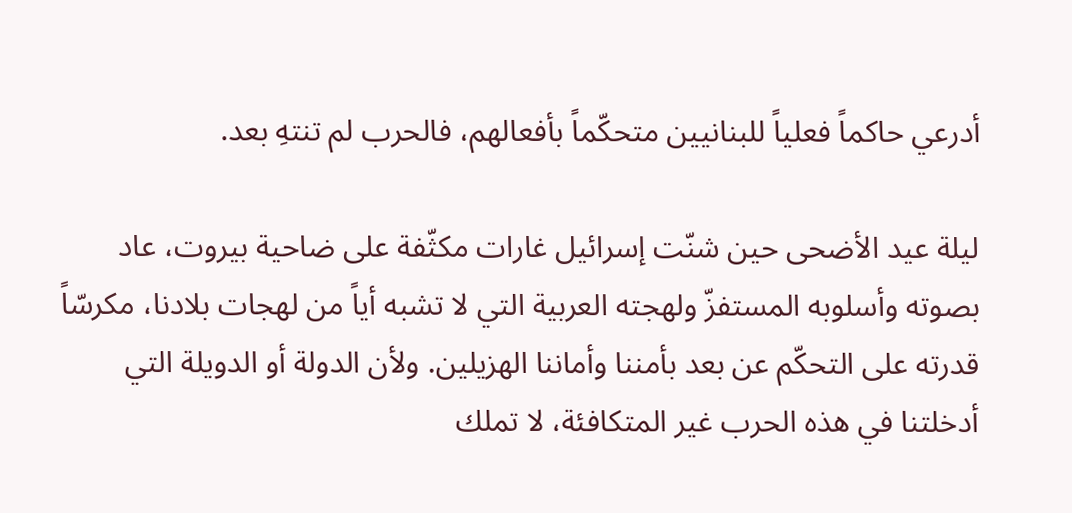أدرعي حاكماً فعلياً للبنانيين متحكّماً بأفعالهم، فالحرب لم تنتهِ بعد.

ليلة عيد الأضحى حين شنّت إسرائيل غارات مكثّفة على ضاحية بيروت، عاد بصوته وأسلوبه المستفزّ ولهجته العربية التي لا تشبه أياً من لهجات بلادنا، مكرسّاً قدرته على التحكّم عن بعد بأمننا وأماننا الهزيلين. ولأن الدولة أو الدويلة التي أدخلتنا في هذه الحرب غير المتكافئة، لا تملك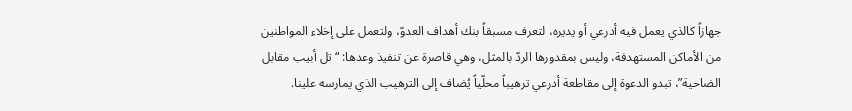جهازاً كالذي يعمل فيه أدرعي أو يديره، لتعرف مسبقاً بنك أهداف العدوّ، ولتعمل على إخلاء المواطنين من الأماكن المستهدفة، وليس بمقدورها الردّ بالمثل، وهي قاصرة عن تنفيذ وعدها: “تل أبيب مقابل الضاحية”، تبدو الدعوة إلى مقاطعة أدرعي ترهيباً محلّياً يُضاف إلى الترهيب الذي يمارسه علينا.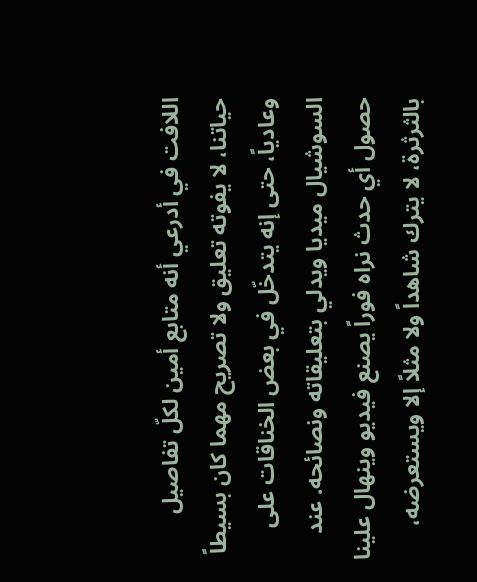اللافت في أدرعي أنه متابع أمين لكلّ تفاصيل حياتنا، لا يفوته تعليق ولا تصريح مهما كان بسيطاً وعادياً، حتى إنه يتدخّل في بعض الخناقات على السوشيال ميديا ويدلي بتعليقاته ونصائحه. عند حصول أي حدث نراه فوراً يصنع فيديو وينهال علينا بالثرثرة، لا يترك شاهداً ولا مثلاً إلا ويستعرضه،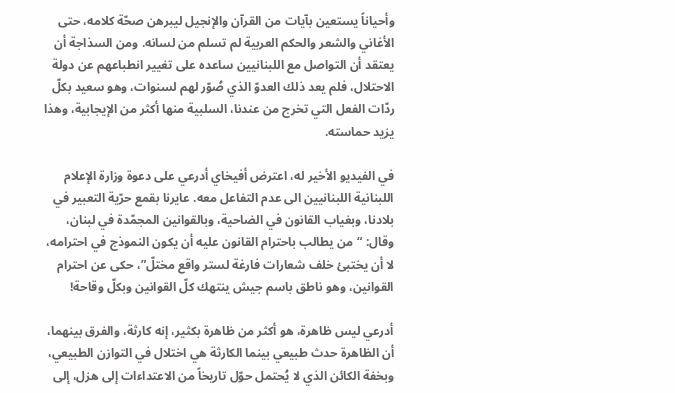وأحياناً يستعين بآيات من القرآن والإنجيل ليبرهن صحّة كلامه، حتى الأغاني والشعر والحكم العربية لم تسلم من لسانه. ومن السذاجة أن يعتقد أن التواصل مع اللبنانيين ساعده على تغيير انطباعهم عن دولة الاحتلال، فلم يعد ذلك العدوّ الذي صُوّر لهم لسنوات، وهو سعيد بكلّ ردّات الفعل التي تخرج من عندنا، السلبية منها أكثر من الإيجابية، وهذا يزيد حماسته.

في الفيديو الأخير له، اعترض أفيخاي أدرعي على دعوة وزارة الإعلام اللبنانية اللبنانيين الى عدم التفاعل معه. عايرنا بقمع حرّية التعبير في بلادنا، وبغياب القانون في الضاحية، وبالقوانين المجمّدة في لبنان، وقال: “من يطالب باحترام القانون عليه أن يكون النموذج في احترامه، لا أن يختبئ خلف شعارات فارغة لستر واقع مختلّ”، حكى عن احترام القوانين، وهو ناطق باسم جيش ينتهك كلّ القوانين وبكلّ وقاحة!

أدرعي ليس ظاهرة، هو أكثر من ظاهرة بكثير، إنه كارثة، والفرق بينهما، أن الظاهرة حدث طبيعي بينما الكارثة هي اختلال في التوازن الطبيعي، وبخفة الكائن الذي لا يُحتمل حوّل تاريخاً من الاعتداءات إلى هزل، إلى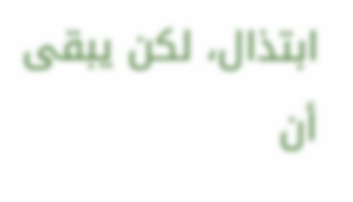ابتذال، لكن يبقى أن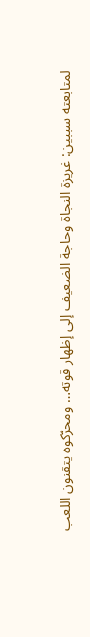لمتابعته سببين: غريزة النجاة وحاجة الضعيف إلى إظهار قوته… ومحرّكوه يتقنون اللعب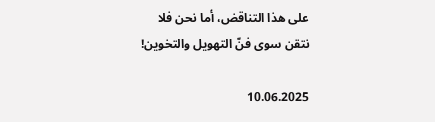على هذا التناقض، أما نحن فلا نتقن سوى فنّ التهويل والتخوين!

10.06.2025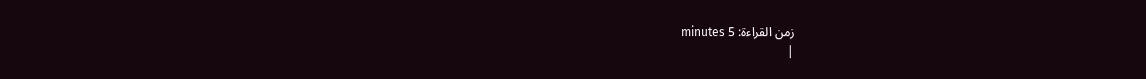زمن القراءة: 5 minutes
|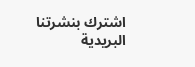اشترك بنشرتنا البريدية